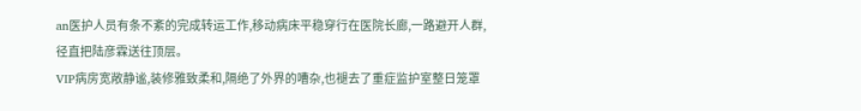an医护人员有条不紊的完成转运工作,移动病床平稳穿行在医院长廊,一路避开人群,径直把陆彦霖送往顶层。
VIP病房宽敞静谧,装修雅致柔和,隔绝了外界的嘈杂,也褪去了重症监护室整日笼罩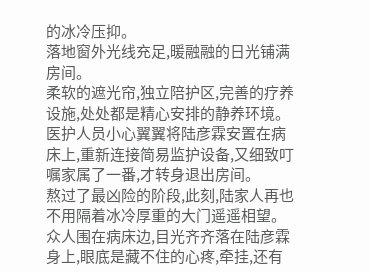的冰冷压抑。
落地窗外光线充足,暖融融的日光铺满房间。
柔软的遮光帘,独立陪护区,完善的疗养设施,处处都是精心安排的静养环境。
医护人员小心翼翼将陆彦霖安置在病床上,重新连接简易监护设备,又细致叮嘱家属了一番,才转身退出房间。
熬过了最凶险的阶段,此刻,陆家人再也不用隔着冰冷厚重的大门遥遥相望。
众人围在病床边,目光齐齐落在陆彦霖身上,眼底是藏不住的心疼,牵挂,还有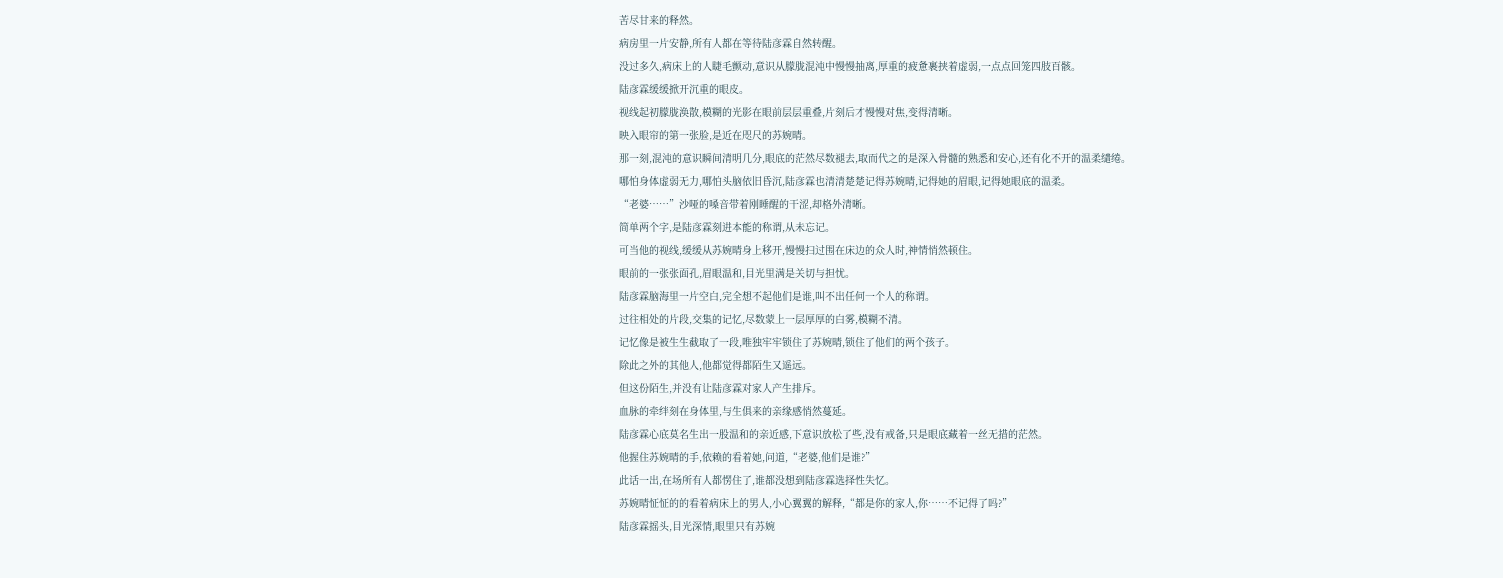苦尽甘来的释然。
病房里一片安静,所有人都在等待陆彦霖自然转醒。
没过多久,病床上的人睫毛颤动,意识从朦胧混沌中慢慢抽离,厚重的疲惫裹挟着虚弱,一点点回笼四肢百骸。
陆彦霖缓缓掀开沉重的眼皮。
视线起初朦胧涣散,模糊的光影在眼前层层重叠,片刻后才慢慢对焦,变得清晰。
映入眼帘的第一张脸,是近在咫尺的苏婉晴。
那一刻,混沌的意识瞬间清明几分,眼底的茫然尽数褪去,取而代之的是深入骨髓的熟悉和安心,还有化不开的温柔缱绻。
哪怕身体虚弱无力,哪怕头脑依旧昏沉,陆彦霖也清清楚楚记得苏婉晴,记得她的眉眼,记得她眼底的温柔。
“老婆……”沙哑的嗓音带着刚睡醒的干涩,却格外清晰。
简单两个字,是陆彦霖刻进本能的称谓,从未忘记。
可当他的视线,缓缓从苏婉晴身上移开,慢慢扫过围在床边的众人时,神情悄然顿住。
眼前的一张张面孔,眉眼温和,目光里满是关切与担忧。
陆彦霖脑海里一片空白,完全想不起他们是谁,叫不出任何一个人的称谓。
过往相处的片段,交集的记忆,尽数蒙上一层厚厚的白雾,模糊不清。
记忆像是被生生截取了一段,唯独牢牢锁住了苏婉晴,锁住了他们的两个孩子。
除此之外的其他人,他都觉得都陌生又遥远。
但这份陌生,并没有让陆彦霖对家人产生排斥。
血脉的牵绊刻在身体里,与生俱来的亲缘感悄然蔓延。
陆彦霖心底莫名生出一股温和的亲近感,下意识放松了些,没有戒备,只是眼底藏着一丝无措的茫然。
他握住苏婉晴的手,依赖的看着她,问道,“老婆,他们是谁?”
此话一出,在场所有人都愣住了,谁都没想到陆彦霖选择性失忆。
苏婉晴怔怔的的看着病床上的男人,小心翼翼的解释,“都是你的家人,你……不记得了吗?”
陆彦霖摇头,目光深情,眼里只有苏婉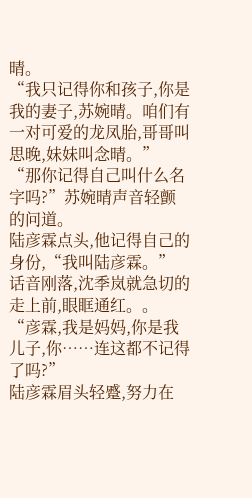晴。
“我只记得你和孩子,你是我的妻子,苏婉晴。咱们有一对可爱的龙凤胎,哥哥叫思晚,妹妹叫念晴。”
“那你记得自己叫什么名字吗?”苏婉晴声音轻颤的问道。
陆彦霖点头,他记得自己的身份,“我叫陆彦霖。”
话音刚落,沈季岚就急切的走上前,眼眶通红。。
“彦霖,我是妈妈,你是我儿子,你……连这都不记得了吗?”
陆彦霖眉头轻蹙,努力在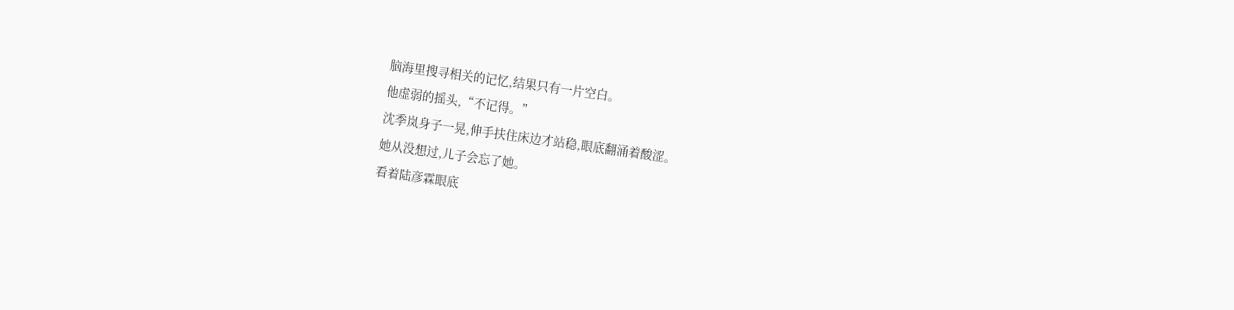脑海里搜寻相关的记忆,结果只有一片空白。
他虚弱的摇头,“不记得。”
沈季岚身子一晃,伸手扶住床边才站稳,眼底翻涌着酸涩。
她从没想过,儿子会忘了她。
看着陆彦霖眼底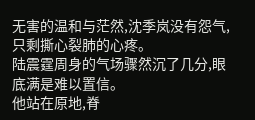无害的温和与茫然,沈季岚没有怨气,只剩撕心裂肺的心疼。
陆震霆周身的气场骤然沉了几分,眼底满是难以置信。
他站在原地,脊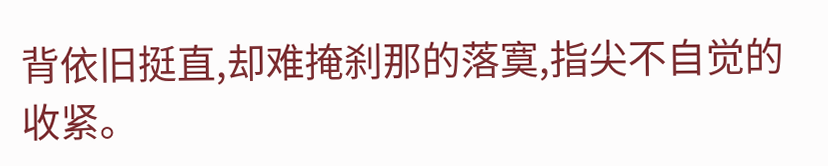背依旧挺直,却难掩刹那的落寞,指尖不自觉的收紧。